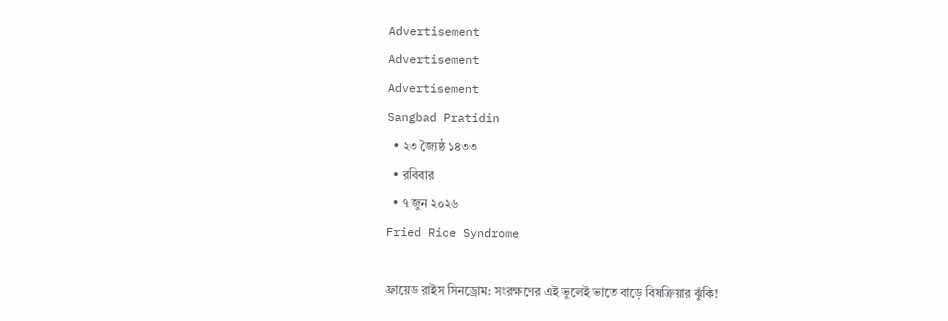Advertisement
Advertisement
Advertisement
Sangbad Pratidin
  • ২৩ জ্যৈষ্ঠ ১৪৩৩
  • রবিবার
  • ৭ জুন ২০২৬
Fried Rice Syndrome

ফ্রায়েড রাইস সিনড্রোম: সংরক্ষণের এই ভুলেই ভাতে বাড়ে বিষক্রিয়ার ঝুঁকি!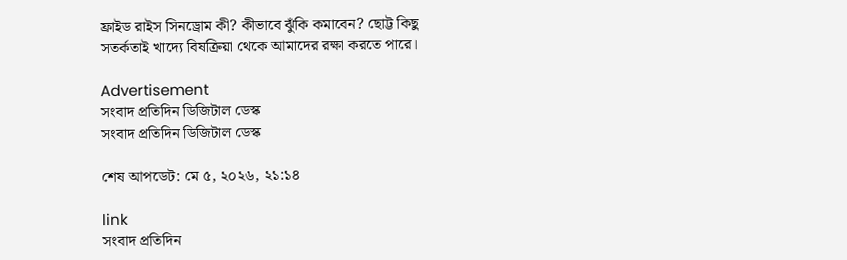ফ্রাইড রাইস সিনড্রোম কী? কীভাবে ঝুঁকি কমাবেন? ছোট্ট কিছু সতর্কতাই খাদ্যে বিষক্রিয়া থেকে আমাদের রক্ষা করতে পারে।

Advertisement
সংবাদ প্রতিদিন ডিজিটাল ডেস্ক
সংবাদ প্রতিদিন ডিজিটাল ডেস্ক

শেষ আপডেট: মে ৫, ২০২৬, ২১:১৪

link
সংবাদ প্রতিদিন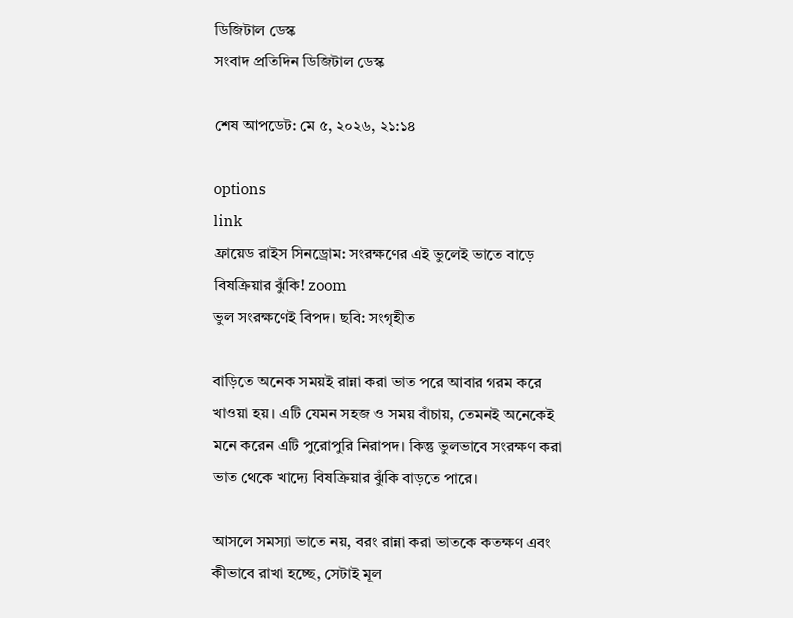ডিজিটাল ডেস্ক
সংবাদ প্রতিদিন ডিজিটাল ডেস্ক

শেষ আপডেট: মে ৫, ২০২৬, ২১:১৪

options
link
ফ্রায়েড রাইস সিনড্রোম: সংরক্ষণের এই ভুলেই ভাতে বাড়ে বিষক্রিয়ার ঝুঁকি! zoom
ভুল সংরক্ষণেই বিপদ। ছবি: সংগৃহীত

বাড়িতে অনেক সময়ই রান্না করা ভাত পরে আবার গরম করে খাওয়া হয়। এটি যেমন সহজ ও সময় বাঁচায়, তেমনই অনেকেই মনে করেন এটি পুরোপুরি নিরাপদ। কিন্তু ভুলভাবে সংরক্ষণ করা ভাত থেকে খাদ্যে বিষক্রিয়ার ঝুঁকি বাড়তে পারে।

আসলে সমস্যা ভাতে নয়, বরং রান্না করা ভাতকে কতক্ষণ এবং কীভাবে রাখা হচ্ছে, সেটাই মূল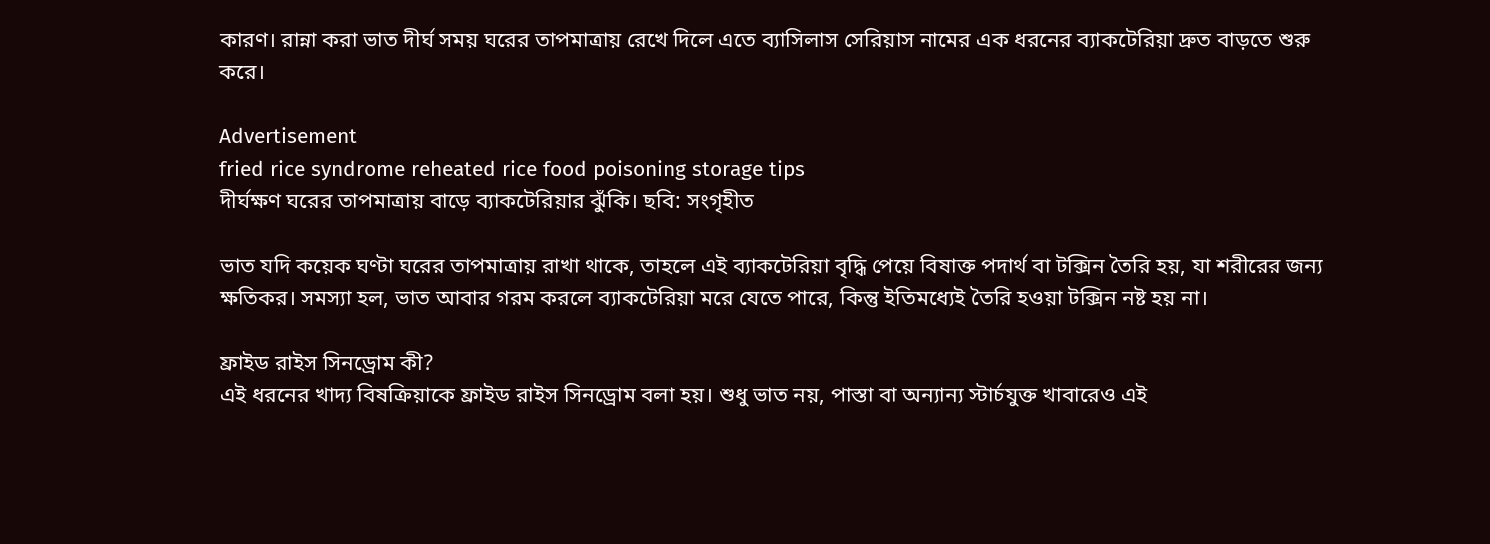কারণ। রান্না করা ভাত দীর্ঘ সময় ঘরের তাপমাত্রায় রেখে দিলে এতে ব্যাসিলাস সেরিয়াস নামের এক ধরনের ব্যাকটেরিয়া দ্রুত বাড়তে শুরু করে।

Advertisement
fried rice syndrome reheated rice food poisoning storage tips
দীর্ঘক্ষণ ঘরের তাপমাত্রায় বাড়ে ব্যাকটেরিয়ার ঝুঁকি। ছবি: সংগৃহীত

ভাত যদি কয়েক ঘণ্টা ঘরের তাপমাত্রায় রাখা থাকে, তাহলে এই ব্যাকটেরিয়া বৃদ্ধি পেয়ে বিষাক্ত পদার্থ বা টক্সিন তৈরি হয়, যা শরীরের জন্য ক্ষতিকর। সমস্যা হল, ভাত আবার গরম করলে ব্যাকটেরিয়া মরে যেতে পারে, কিন্তু ইতিমধ্যেই তৈরি হওয়া টক্সিন নষ্ট হয় না।

ফ্রাইড রাইস সিনড্রোম কী?
এই ধরনের খাদ্য বিষক্রিয়াকে ফ্রাইড রাইস সিনড্রোম বলা হয়। শুধু ভাত নয়, পাস্তা বা অন্যান্য স্টার্চযুক্ত খাবারেও এই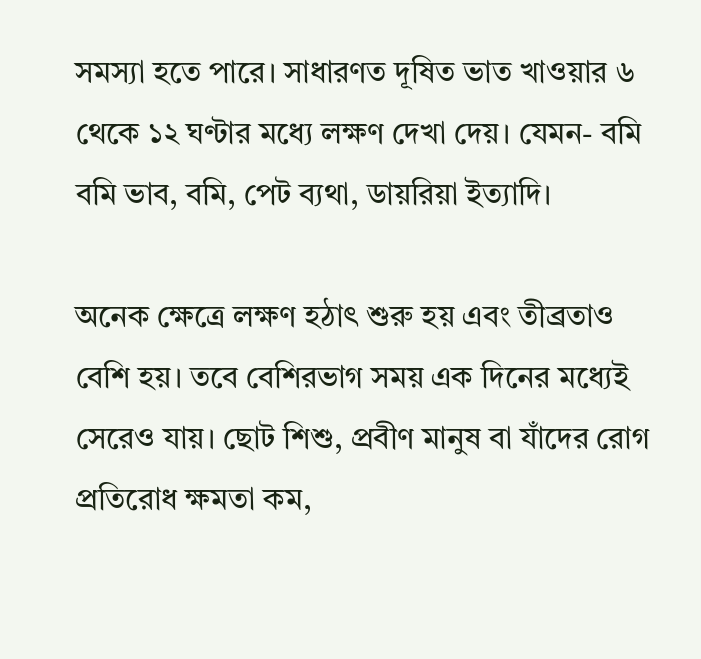সমস্যা হতে পারে। সাধারণত দূষিত ভাত খাওয়ার ৬ থেকে ১২ ঘণ্টার মধ্যে লক্ষণ দেখা দেয়। যেমন- বমি বমি ভাব, বমি, পেট ব্যথা, ডায়রিয়া ইত্যাদি।

অনেক ক্ষেত্রে লক্ষণ হঠাৎ শুরু হয় এবং তীব্রতাও বেশি হয়। তবে বেশিরভাগ সময় এক দিনের মধ্যেই সেরেও যায়। ছোট শিশু, প্রবীণ মানুষ বা যাঁদের রোগ প্রতিরোধ ক্ষমতা কম,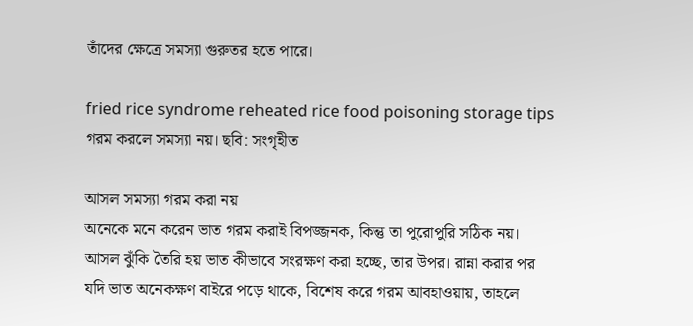তাঁদের ক্ষেত্রে সমস্যা গুরুতর হতে পারে।

fried rice syndrome reheated rice food poisoning storage tips
গরম করলে সমস্যা নয়। ছবি: সংগৃহীত

আসল সমস্যা গরম করা নয়
অনেকে মনে করেন ভাত গরম করাই বিপজ্জনক, কিন্তু তা পুরোপুরি সঠিক নয়। আসল ঝুঁকি তৈরি হয় ভাত কীভাবে সংরক্ষণ করা হচ্ছে, তার উপর। রান্না করার পর যদি ভাত অনেকক্ষণ বাইরে পড়ে থাকে, বিশেষ করে গরম আবহাওয়ায়, তাহলে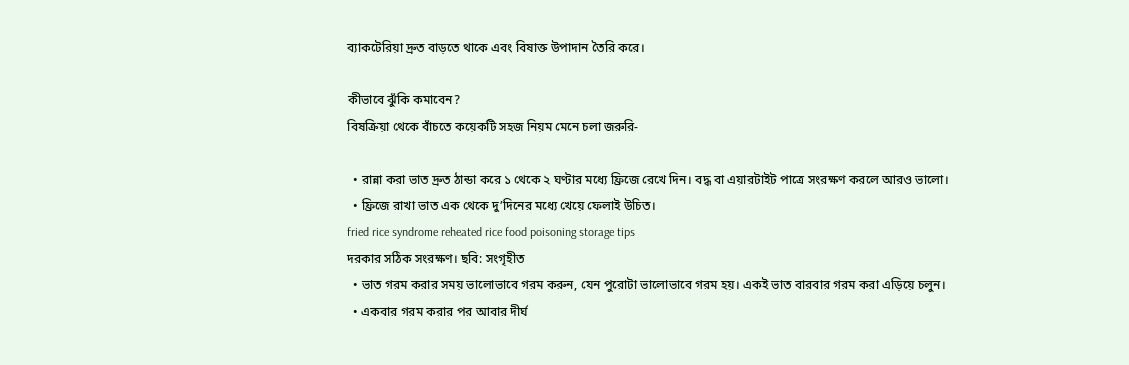ব্যাকটেরিয়া দ্রুত বাড়তে থাকে এবং বিষাক্ত উপাদান তৈরি করে।

কীভাবে ঝুঁকি কমাবেন?
বিষক্রিয়া থেকে বাঁচতে কয়েকটি সহজ নিয়ম মেনে চলা জরুরি-

  • রান্না করা ভাত দ্রুত ঠান্ডা করে ১ থেকে ২ ঘণ্টার মধ্যে ফ্রিজে রেখে দিন। বদ্ধ বা এয়ারটাইট পাত্রে সংরক্ষণ করলে আরও ভালো।
  • ফ্রিজে রাখা ভাত এক থেকে দু’দিনের মধ্যে খেয়ে ফেলাই উচিত।
fried rice syndrome reheated rice food poisoning storage tips
দরকার সঠিক সংরক্ষণ। ছবি: সংগৃহীত
  • ভাত গরম করার সময় ভালোভাবে গরম করুন, যেন পুরোটা ভালোভাবে গরম হয়। একই ভাত বারবার গরম করা এড়িয়ে চলুন।
  • একবার গরম করার পর আবার দীর্ঘ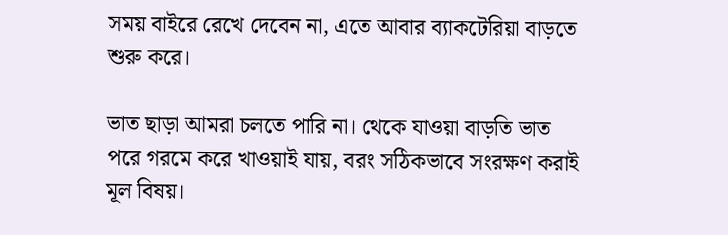সময় বাইরে রেখে দেবেন না, এতে আবার ব্যাকটেরিয়া বাড়তে শুরু করে।

ভাত ছাড়া আমরা চলতে পারি না। থেকে যাওয়া বাড়তি ভাত পরে গরমে করে খাওয়াই যায়, বরং সঠিকভাবে সংরক্ষণ করাই মূল বিষয়।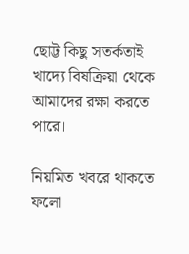ছোট্ট কিছু সতর্কতাই খাদ্যে বিষক্রিয়া থেকে আমাদের রক্ষা করতে পারে।

নিয়মিত খবরে থাকতে ফলো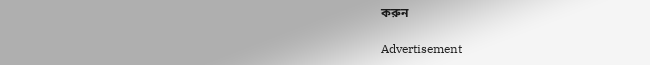করুন

Advertisement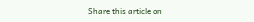Share this article on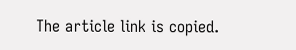The article link is copied.